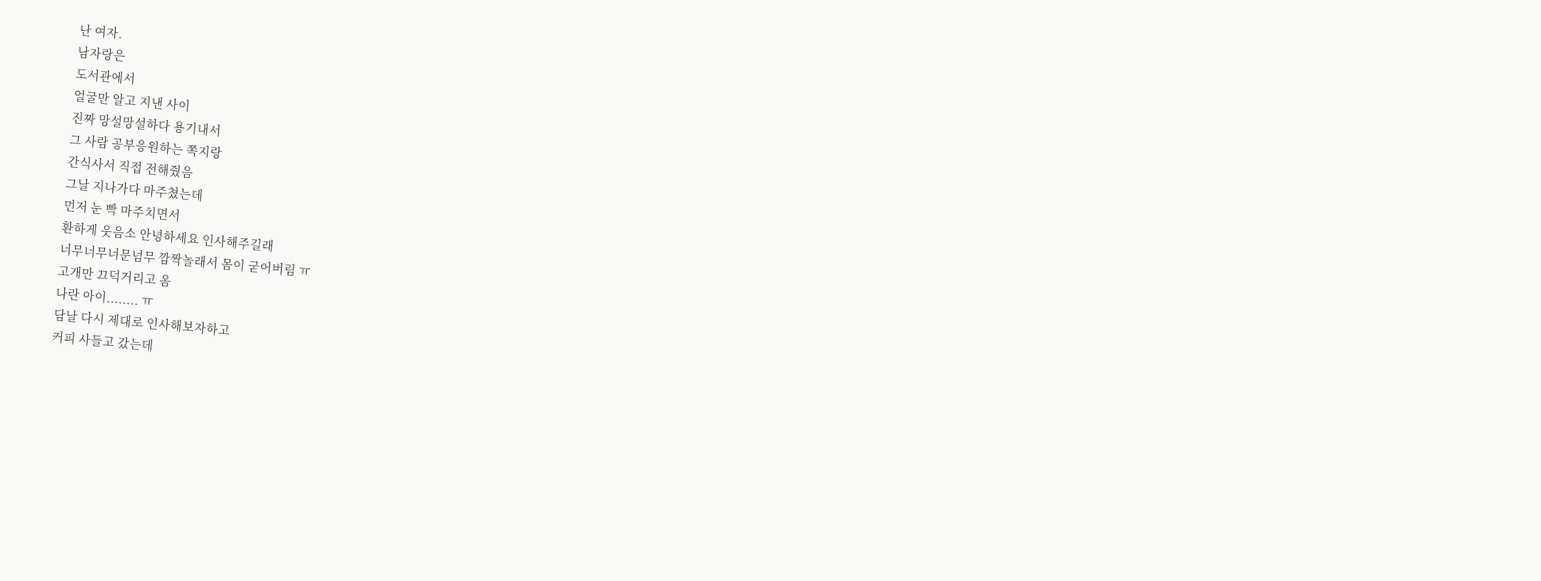난 여자.
남자랑은
도서관에서
얼굴만 알고 지낸 사이
진짜 망설망설하다 용기내서
그 사람 공부응원하는 쪽지랑
간식사서 직접 전해줬음
그날 지나가다 마주쳤는데
먼저 눈 빡 마주치면서
환하게 웃음소 안녕하세요 인사해주길래
너무너무너문넘무 깜짝놀래서 몸이 굳어버림 ㅠ
고개만 끄덕거리고 옴
나란 아이........ ㅠ
담날 다시 제대로 인사해보자하고
커피 사들고 갔는데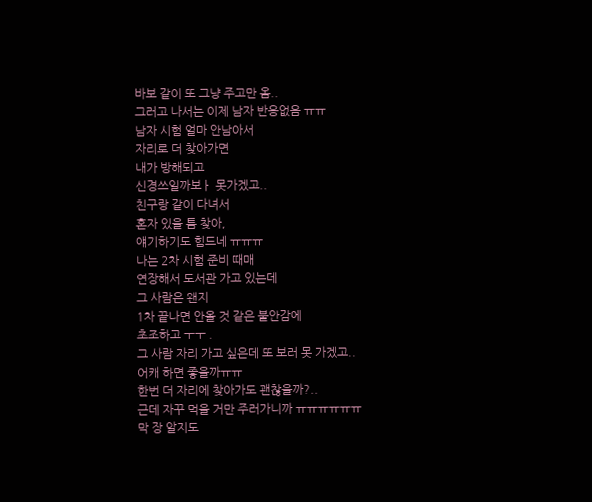바보 같이 또 그냥 주고만 옴..
그러고 나서는 이제 남자 반응없음 ㅠㅠ
남자 시험 얼마 안남아서
자리로 더 찾아가면
내가 방해되고
신경쓰일까보ㅏ 못가겠고..
친구랑 같이 다녀서
혼자 있을 틈 찾아,
얘기하기도 힘드네 ㅠㅠㅠ
나는 2차 시험 준비 때매
연장해서 도서관 가고 있는데
그 사람은 왠지
1차 끝나면 안올 것 같은 불안감에
초조하고 ㅜㅜ .
그 사람 자리 가고 싶은데 또 보러 못 가겠고..
어캐 하면 좋을까ㅠㅠ
한번 더 자리에 찾아가도 괜찮을까?..
근데 자꾸 먹을 거만 주러가니까 ㅠㅠㅠㅠㅠㅠ
막 장 알지도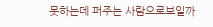못하는데 퍼주는 사람으로보일까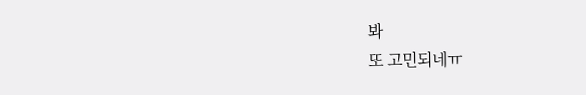봐
또 고민되네ㅠ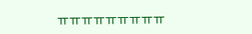ㅠㅠㅠㅠㅠㅠㅠㅠㅠ